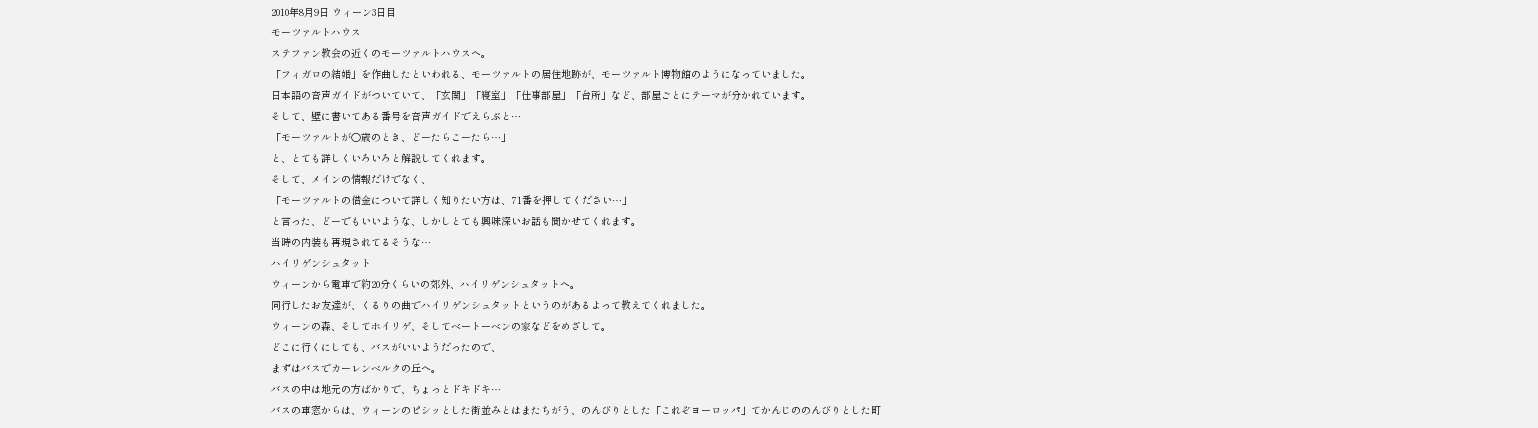2010年8月9日 ウィーン3日目
モーツァルトハウス
ステファン教会の近くのモーツァルトハウスへ。
「フィガロの結婚」を作曲したといわれる、モーツァルトの居住地跡が、モーツァルト博物館のようになっていました。
日本語の音声ガイドがついていて、「玄関」「寝室」「仕事部屋」「台所」など、部屋ごとにテーマが分かれています。
そして、壁に書いてある番号を音声ガイドでえらぶと…
「モーツァルトが○歳のとき、どーたらこーたら…」
と、とても詳しくいろいろと解説してくれます。
そして、メインの情報だけでなく、
「モーツァルトの借金について詳しく知りたい方は、71番を押してください…」
と言った、どーでもいいような、しかしとても興味深いお話も聞かせてくれます。
当時の内装も再現されてるそうな…
ハイリゲンシュタット
ウィーンから電車で約20分くらいの郊外、ハイリゲンシュタットへ。
同行したお友達が、くるりの曲でハイリゲンシュタットというのがあるよって教えてくれました。
ウィーンの森、そしてホイリゲ、そしてベートーベンの家などをめざして。
どこに行くにしても、バスがいいようだったので、
まずはバスでカーレンベルクの丘へ。
バスの中は地元の方ばかりで、ちょっとドキドキ…
バスの車窓からは、ウィーンのピシッとした街並みとはまたちがう、のんびりとした「これぞヨーロッパ」てかんじののんびりとした町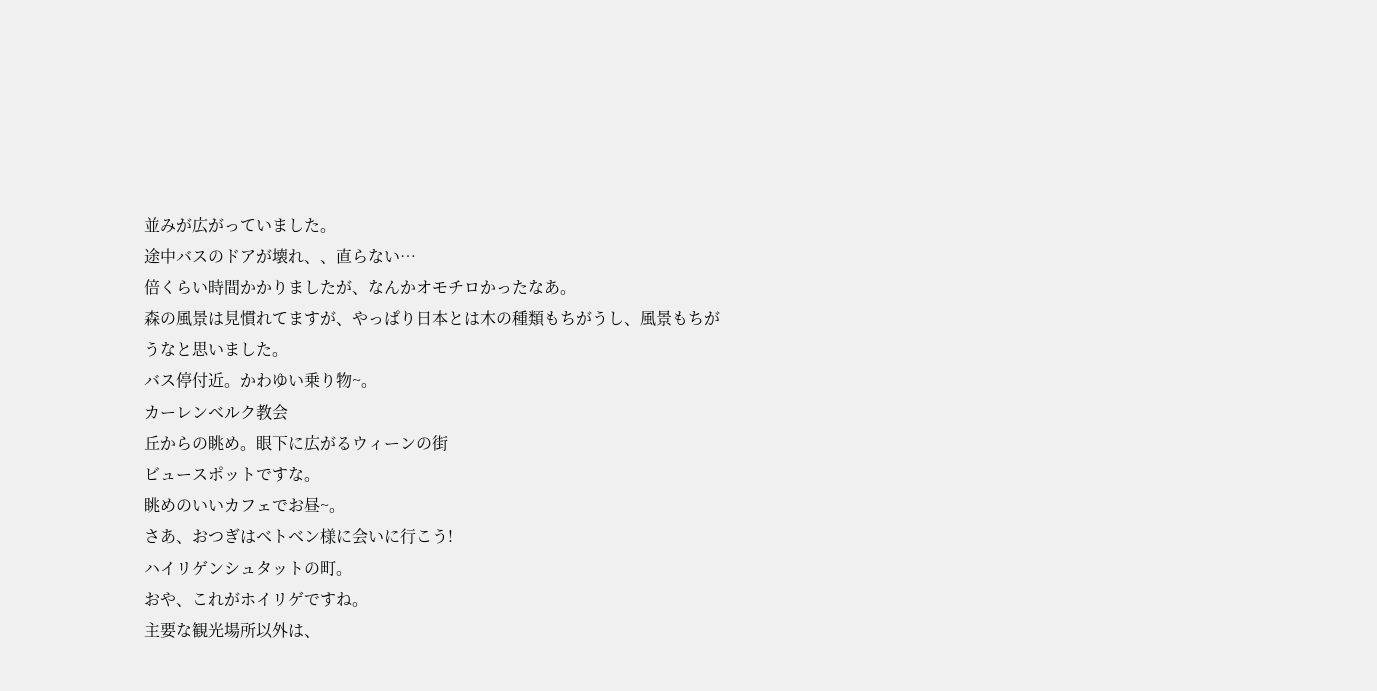並みが広がっていました。
途中バスのドアが壊れ、、直らない…
倍くらい時間かかりましたが、なんかオモチロかったなあ。
森の風景は見慣れてますが、やっぱり日本とは木の種類もちがうし、風景もちがうなと思いました。
バス停付近。かわゆい乗り物~。
カーレンベルク教会
丘からの眺め。眼下に広がるウィーンの街
ビュースポットですな。
眺めのいいカフェでお昼~。
さあ、おつぎはベトベン様に会いに行こう!
ハイリゲンシュタットの町。
おや、これがホイリゲですね。
主要な観光場所以外は、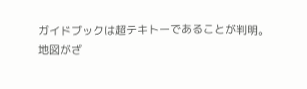ガイドブックは超テキトーであることが判明。
地図がざ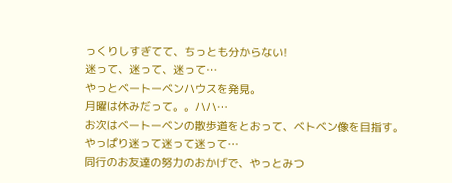っくりしすぎてて、ちっとも分からない!
迷って、迷って、迷って…
やっとベートーベンハウスを発見。
月曜は休みだって。。ハハ…
お次はベートーベンの散歩道をとおって、ベトベン像を目指す。
やっぱり迷って迷って迷って…
同行のお友達の努力のおかげで、やっとみつ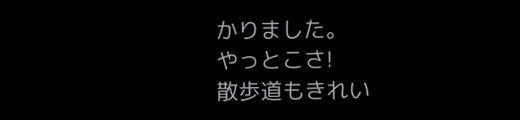かりました。
やっとこさ!
散歩道もきれい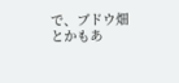で、ブドウ畑とかもあ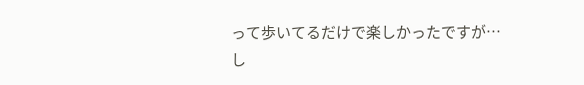って歩いてるだけで楽しかったですが…
し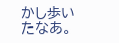かし歩いたなあ。